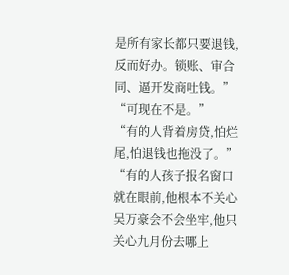是所有家长都只要退钱,反而好办。锁账、审合同、逼开发商吐钱。”
“可现在不是。”
“有的人背着房贷,怕烂尾,怕退钱也拖没了。”
“有的人孩子报名窗口就在眼前,他根本不关心吴万豪会不会坐牢,他只关心九月份去哪上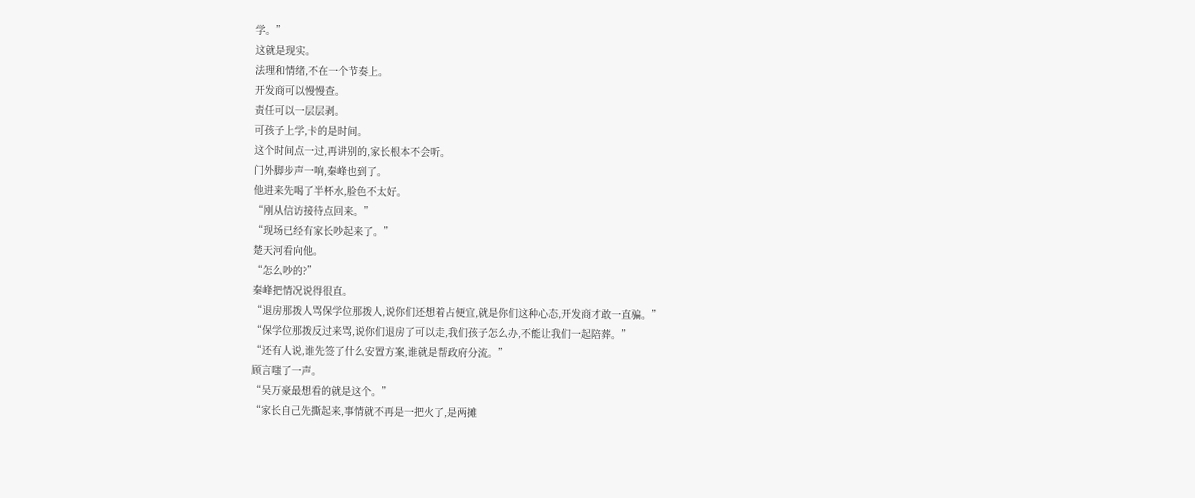学。”
这就是现实。
法理和情绪,不在一个节奏上。
开发商可以慢慢查。
责任可以一层层剥。
可孩子上学,卡的是时间。
这个时间点一过,再讲别的,家长根本不会听。
门外脚步声一响,秦峰也到了。
他进来先喝了半杯水,脸色不太好。
“刚从信访接待点回来。”
“现场已经有家长吵起来了。”
楚天河看向他。
“怎么吵的?”
秦峰把情况说得很直。
“退房那拨人骂保学位那拨人,说你们还想着占便宜,就是你们这种心态,开发商才敢一直骗。”
“保学位那拨反过来骂,说你们退房了可以走,我们孩子怎么办,不能让我们一起陪葬。”
“还有人说,谁先签了什么安置方案,谁就是帮政府分流。”
顾言嗤了一声。
“吴万豪最想看的就是这个。”
“家长自己先撕起来,事情就不再是一把火了,是两摊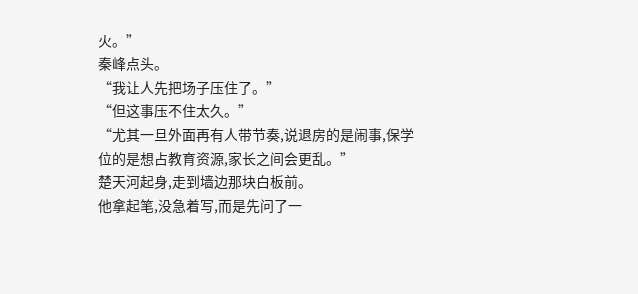火。”
秦峰点头。
“我让人先把场子压住了。”
“但这事压不住太久。”
“尤其一旦外面再有人带节奏,说退房的是闹事,保学位的是想占教育资源,家长之间会更乱。”
楚天河起身,走到墙边那块白板前。
他拿起笔,没急着写,而是先问了一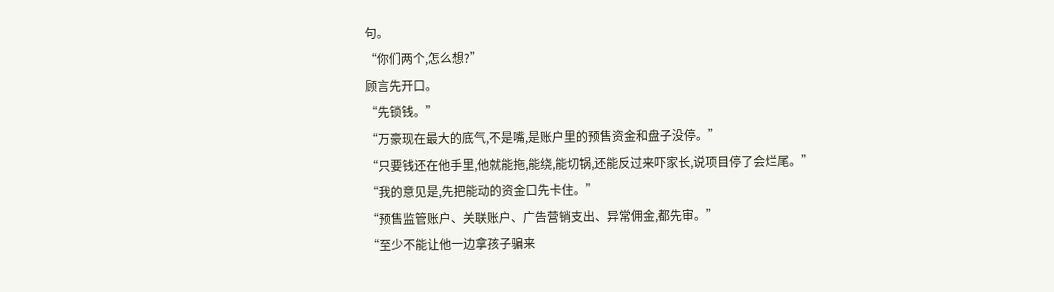句。
“你们两个,怎么想?”
顾言先开口。
“先锁钱。”
“万豪现在最大的底气,不是嘴,是账户里的预售资金和盘子没停。”
“只要钱还在他手里,他就能拖,能绕,能切锅,还能反过来吓家长,说项目停了会烂尾。”
“我的意见是,先把能动的资金口先卡住。”
“预售监管账户、关联账户、广告营销支出、异常佣金,都先审。”
“至少不能让他一边拿孩子骗来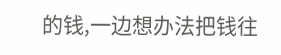的钱,一边想办法把钱往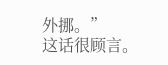外挪。”
这话很顾言。